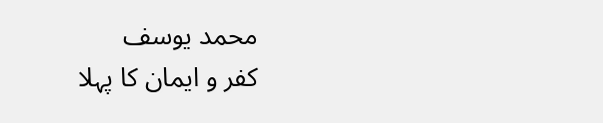محمد یوسف
کفر و ایمان کا پہلا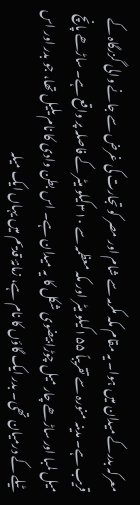معرکہ بدرکے میدان میں ہوا۔ یہ مقام مکہ مکرمہ سے شام اور مصر کو تجارت کی غرض سے جانے والی گزرگاہ کے قریب ہے۔ مدینہ منورہ سے تقریباً ۱۵۵کیلو میٹر اور مکہ معظمہ سے ۳۱۰کیلو میٹر کے فاصلہ پر واقع ہے۔ ساڑھے پانچ میل لمبا اور ساڑھے چار میل چوڑا بیضوی شکل کا یہ میدان ہے۔ اس بطن وادی کا نام یلیل تھا، جو بدر اور اس ٹیلے کے درمیان تھی۔ بدر ایک گاؤں کا نام ہے، زمانۂ قدیم میں یہاں ایک میلہ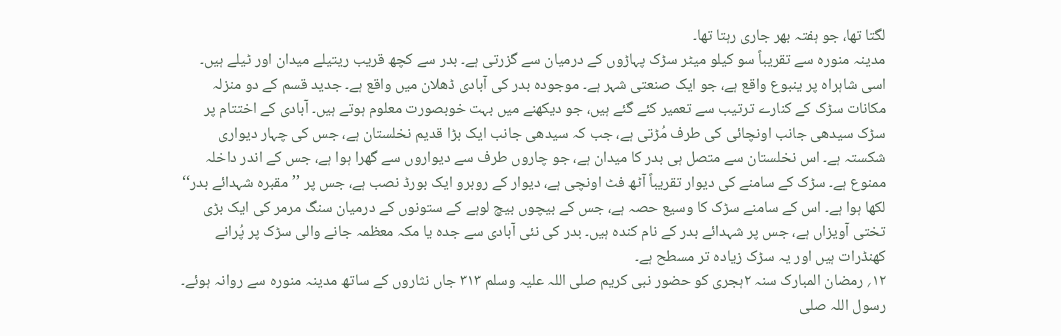لگتا تھا، جو ہفتہ بھر جاری رہتا تھا۔
مدینہ منورہ سے تقریباً سو کیلو میٹر سڑک پہاڑوں کے درمیان سے گزرتی ہے۔ بدر سے کچھ قریب ریتیلے میدان اور ٹیلے ہیں۔ اسی شاہراہ پر ینبوع واقع ہے، جو ایک صنعتی شہر ہے۔ موجودہ بدر کی آبادی ڈھلان میں واقع ہے۔ جدید قسم کے دو منزلہ مکانات سڑک کے کنارے ترتیب سے تعمیر کئے گئے ہیں، جو دیکھنے میں بہت خوبصورت معلوم ہوتے ہیں۔ آبادی کے اختتام پر سڑک سیدھی جانب اونچائی کی طرف مُڑتی ہے، جب کہ سیدھی جانب ایک بڑا قدیم نخلستان ہے، جس کی چہار دیواری شکستہ ہے۔ اس نخلستان سے متصل ہی بدر کا میدان ہے، جو چاروں طرف سے دیواروں سے گھرا ہوا ہے، جس کے اندر داخلہ ممنوع ہے۔ سڑک کے سامنے کی دیوار تقریباً آٹھ فٹ اونچی ہے، دیوار کے روبرو ایک بورڈ نصب ہے، جس پر ’’مقبرہ شہدائے بدر‘‘ لکھا ہوا ہے۔ اس کے سامنے سڑک کا وسیع حصہ ہے، جس کے بیچوں بیچ لوہے کے ستونوں کے درمیان سنگ مرمر کی ایک بڑی تختی آویزاں ہے، جس پر شہدائے بدر کے نام کندہ ہیں۔ بدر کی نئی آبادی سے جدہ یا مکہ معظمہ جانے والی سڑک پر پُرانے کھنڈرات ہیں اور یہ سڑک زیادہ تر مسطح ہے۔
۱۲؍ رمضان المبارک سنہ ۲ہجری کو حضور نبی کریم صلی اللہ علیہ وسلم ۳۱۳ جاں نثاروں کے ساتھ مدینہ منورہ سے روانہ ہوئے۔ رسول اللہ صلی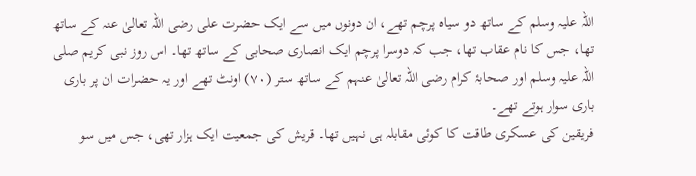اللہ علیہ وسلم کے ساتھ دو سیاہ پرچم تھے، ان دونوں میں سے ایک حضرت علی رضی اللہ تعالیٰ عنہ کے ساتھ تھا، جس کا نام عقاب تھا، جب کہ دوسرا پرچم ایک انصاری صحابی کے ساتھ تھا۔ اس روز نبی کریم صلی اللہ علیہ وسلم اور صحابۂ کرام رضی اللہ تعالیٰ عنہم کے ساتھ ستر (۷۰) اونٹ تھے اور یہ حضرات ان پر باری باری سوار ہوتے تھے۔
فریقین کی عسکری طاقت کا کوئی مقابلہ ہی نہیں تھا۔ قریش کی جمعیت ایک ہزار تھی، جس میں سو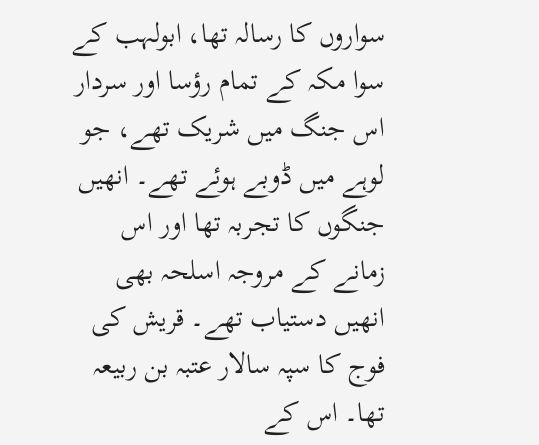سواروں کا رسالہ تھا، ابولہب کے سوا مکہ کے تمام رؤسا اور سردار اس جنگ میں شریک تھے، جو لوہے میں ڈوبے ہوئے تھے۔ انھیں جنگوں کا تجربہ تھا اور اس زمانے کے مروجہ اسلحہ بھی انھیں دستیاب تھے۔ قریش کی فوج کا سپہ سالار عتبہ بن ربیعہ تھا۔ اس کے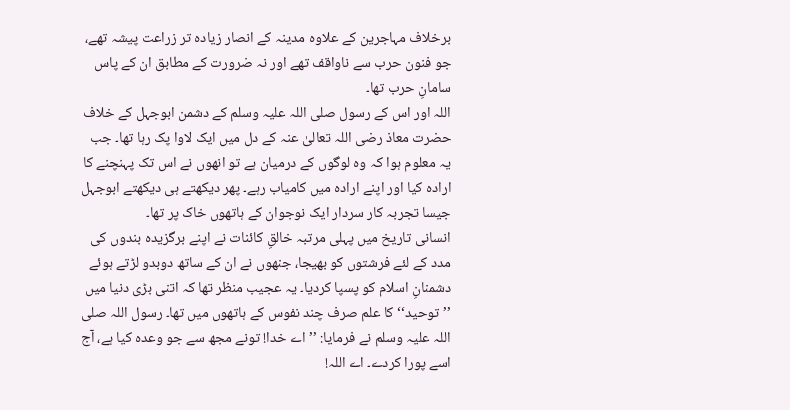برخلاف مہاجرین کے علاوہ مدینہ کے انصار زیادہ تر زراعت پیشہ تھے، جو فنون حرب سے ناواقف تھے اور نہ ضرورت کے مطابق ان کے پاس سامانِ حرب تھا۔
اللہ اور اس کے رسول صلی اللہ علیہ وسلم کے دشمن ابوجہل کے خلاف حضرت معاذ رضی اللہ تعالیٰ عنہ کے دل میں ایک لاوا پک رہا تھا۔ جب یہ معلوم ہوا کہ وہ لوگوں کے درمیان ہے تو انھوں نے اس تک پہنچنے کا ارادہ کیا اور اپنے ارادہ میں کامیاب رہے۔ پھر دیکھتے ہی دیکھتے ابوجہل جیسا تجربہ کار سردار ایک نوجوان کے ہاتھوں خاک پر تھا۔
انسانی تاریخ میں پہلی مرتبہ خالقِ کائنات نے اپنے برگزیدہ بندوں کی مدد کے لئے فرشتوں کو بھیجا، جنھوں نے ان کے ساتھ دوبدو لڑتے ہوئے دشمنانِ اسلام کو پسپا کردیا۔ یہ عجیب منظر تھا کہ اتنی بڑی دنیا میں ’’توحید‘‘ کا علم صرف چند نفوس کے ہاتھوں میں تھا۔ رسول اللہ صلی اللہ علیہ وسلم نے فرمایا: ’’اے خدا! تونے مجھ سے جو وعدہ کیا ہے، آج اسے پورا کردے۔ اے اللہ!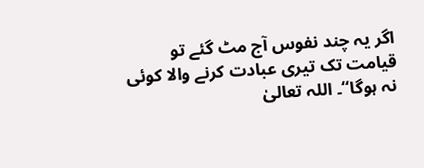اگر یہ چند نفوس آج مٹ گئے تو قیامت تک تیری عبادت کرنے والا کوئی نہ ہوگا‘‘۔ اللہ تعالیٰ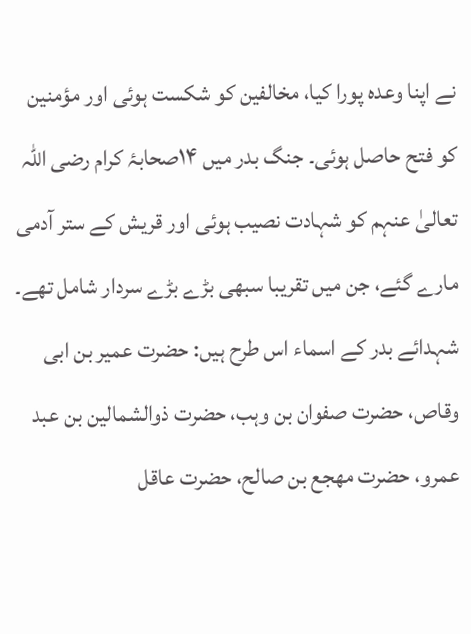نے اپنا وعدہ پورا کیا، مخالفین کو شکست ہوئی اور مؤمنین کو فتح حاصل ہوئی۔ جنگ بدر میں ۱۴صحابۂ کرام رضی اللہ تعالیٰ عنہم کو شہادت نصیب ہوئی اور قریش کے ستر آدمی مارے گئے، جن میں تقریبا سبھی بڑے بڑے سردار شامل تھے۔
شہدائے بدر کے اسماء اس طرح ہیں: حضرت عمیر بن ابی وقاص، حضرت صفوان بن وہب، حضرت ذوالشمالین بن عبد عمرو، حضرت مھجع بن صالح، حضرت عاقل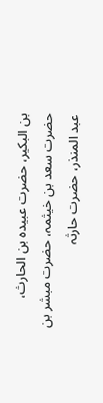بن البکیر، حضرت عبیدہ بن الحارث، حضرت سعد بن خیثمہ، حضرت مبشر بن عبد المنذر، حضرت حارثہ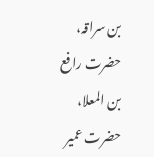بن سراقہ، حضرت رافع بن المعلا، حضرت عمیر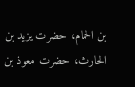بن الحمام، حضرت یزید بن الحارث، حضرت معوذ بن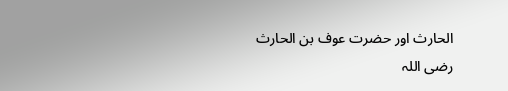الحارث اور حضرت عوف بن الحارث رضی اللہ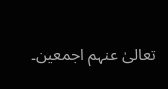تعالیٰ عنہم اجمعین۔